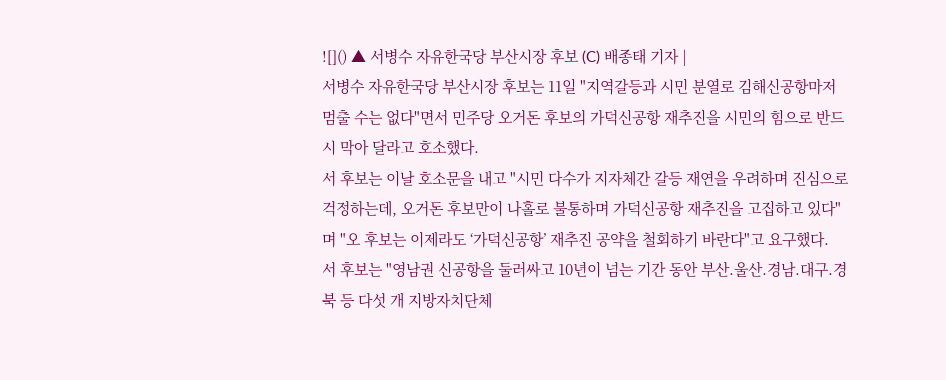![]() ▲ 서병수 자유한국당 부산시장 후보 (C) 배종태 기자 |
서병수 자유한국당 부산시장 후보는 11일 "지역갈등과 시민 분열로 김해신공항마저 멈출 수는 없다"면서 민주당 오거돈 후보의 가덕신공항 재추진을 시민의 힘으로 반드시 막아 달라고 호소했다.
서 후보는 이날 호소문을 내고 "시민 다수가 지자체간 갈등 재연을 우려하며 진심으로 걱정하는데, 오거돈 후보만이 나홀로 불통하며 가덕신공항 재추진을 고집하고 있다"며 "오 후보는 이제라도 ‘가덕신공항’ 재추진 공약을 철회하기 바란다"고 요구했다.
서 후보는 "영남권 신공항을 둘러싸고 10년이 넘는 기간 동안 부산.울산.경남.대구.경북 등 다섯 개 지방자치단체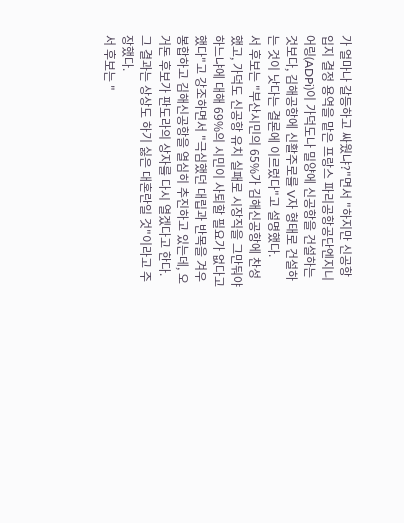가 얼마나 갈등하고 싸웠냐?"면서 "하지만 신공항 입지 결정 용역을 맡은 프랑스 파리공항공단엔지니어링(ADPi)이 가덕도나 밀양에 신공항을 건설하는 것보다, 김해공항에 신활주로를 V자 형태로 건설하는 것이 낫다는 결론에 이르렀다"고 설명했다.
서 후보는 "부산시민의 65%가 김해신공항에 찬성했고, 가덕도 신공항 유치 실패로 시장직을 그만둬야 하느냐에 대해 69%의 시민이 사퇴할 필요가 없다고 했다"고 강조하면서 "극심했던 대립과 반목을 겨우 봉합하고 김해신공항을 열심히 추진하고 있는데, 오거돈 후보가 판도라의 상자를 다시 열겠다고 한다. 그 결과는 상상도 하기 싫은 대혼란일 것"이라고 주장했다.
서 후보는 "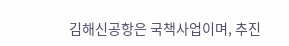김해신공항은 국책사업이며, 추진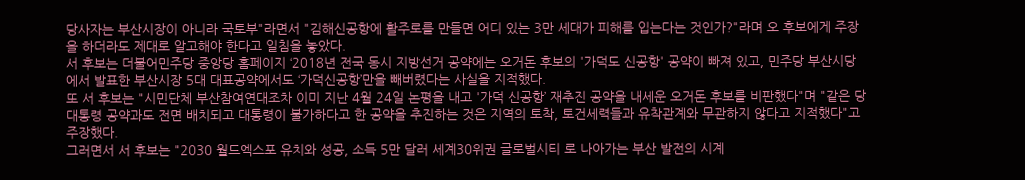당사자는 부산시장이 아니라 국토부"라면서 "김해신공항에 활주로를 만들면 어디 있는 3만 세대가 피해를 입는다는 것인가?"라며 오 후보에게 주장을 하더라도 제대로 알고해야 한다고 일침을 놓았다.
서 후보는 더불어민주당 중앙당 홈페이지 ‘2018년 전국 동시 지방선거 공약에는 오거돈 후보의 '가덕도 신공항' 공약이 빠져 있고, 민주당 부산시당에서 발표한 부산시장 5대 대표공약에서도 ‘가덕신공항’만을 빼버렸다는 사실을 지적했다.
또 서 후보는 "시민단체 부산참여연대조차 이미 지난 4월 24일 논평을 내고 '가덕 신공항’ 재추진 공약을 내세운 오거돈 후보를 비판했다"며 "같은 당 대통령 공약과도 전면 배치되고 대통령이 불가하다고 한 공약을 추진하는 것은 지역의 토착, 토건세력들과 유착관계와 무관하지 않다고 지적했다"고 주장했다.
그러면서 서 후보는 "2030 월드엑스포 유치와 성공, 소득 5만 달러 세계30위권 글로벌시티 로 나아가는 부산 발전의 시계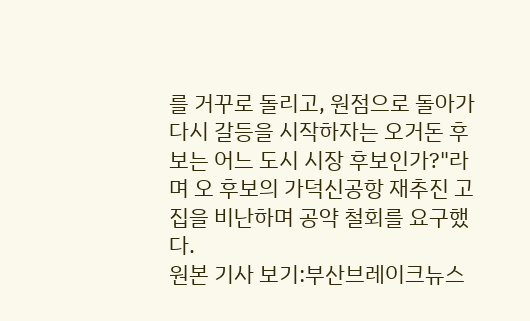를 거꾸로 돌리고, 원점으로 돌아가 다시 갈등을 시작하자는 오거돈 후보는 어느 도시 시장 후보인가?"라며 오 후보의 가덕신공항 재추진 고집을 비난하며 공약 철회를 요구했다.
원본 기사 보기:부산브레이크뉴스